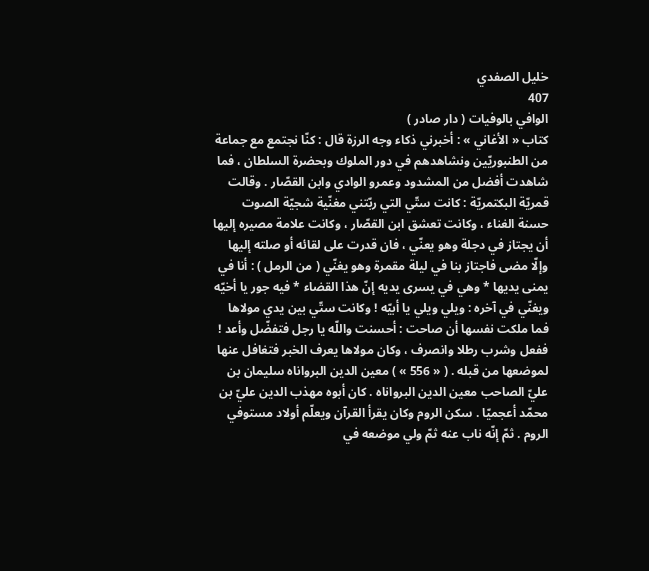خليل الصفدي
407
الوافي بالوفيات ( دار صادر )
كتاب « الأغاني » : أخبرني ذكاء وجه الرزة قال : كنّا نجتمع مع جماعة من الطنبوريّين ونشاهدهم في دور الملوك وبحضرة السلطان ، فما شاهدت أفضل من المشدود وعمرو الوادي وابن القصّار . وقالت قمريّة البكتمريّة : كانت ستّي التي ربّتني مغنّية شجيّة الصوت حسنة الغناء ، وكانت تعشق ابن القصّار ، وكانت علامة مصيره إليها أن يجتاز في دجلة وهو يعنّي ، فان قدرت على لقائه أو صلته إليها وإلّا مضى فاجتاز بنا في ليلة مقمرة وهو يغنّي ( من الرمل ) : أنا في يمنى يديها * وهي في يسرى يديه إنّ هذا القضاء * فيه جور يا أخيّه ويغنّي في آخره : ويلي ويلي يا أبيّه ! وكانت ستّي بين يدي مولاها فما ملكت نفسها أن صاحت : أحسنت واللّه يا رجل فتفضّل وأعد ! ففعل وشرب رطلا وانصرف ، وكان مولاها يعرف الخبر فتغافل عنها لموضعها من قبله . ( « 556 » ) معين الدين البرواناه سليمان بن عليّ الصاحب معين الدين البرواناه . كان أبوه مهذب الدين عليّ بن محمّد أعجميّا . سكن الروم وكان يقرأ القرآن ويعلّم أولاد مستوفي الروم . ثمّ إنّه ناب عنه ثمّ ولي موضعه في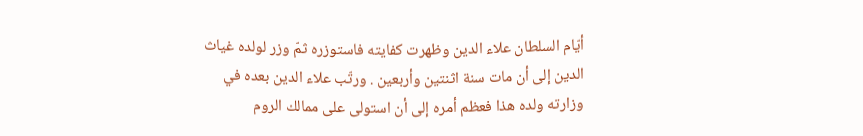أيّام السلطان علاء الدين وظهرت كفايته فاستوزره ثمّ وزر لولده غياث الدين إلى أن مات سنة اثنتين وأربعين . ورتّب علاء الدين بعده في وزارته ولده هذا فعظم أمره إلى أن استولى على ممالك الروم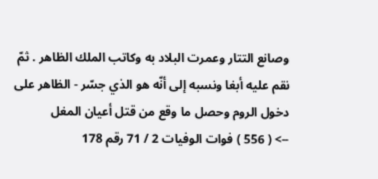وصانع التتار وعمرت البلاد به وكاتب الملك الظاهر . ثمّ نقم عليه أبغا ونسبه إلى أنّه هو الذي جسّر - الظاهر على دخول الروم وحصل ما وقع من قتل أعيان المغل
--> ( 556 ) فوات الوفيات 2 / 71 رقم 178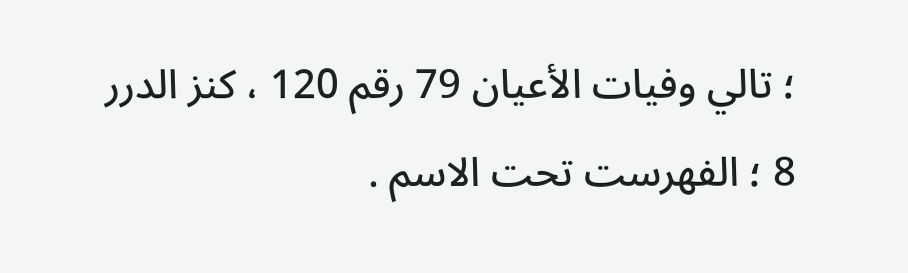؛ تالي وفيات الأعيان 79 رقم 120 ، كنز الدرر 8 ؛ الفهرست تحت الاسم .